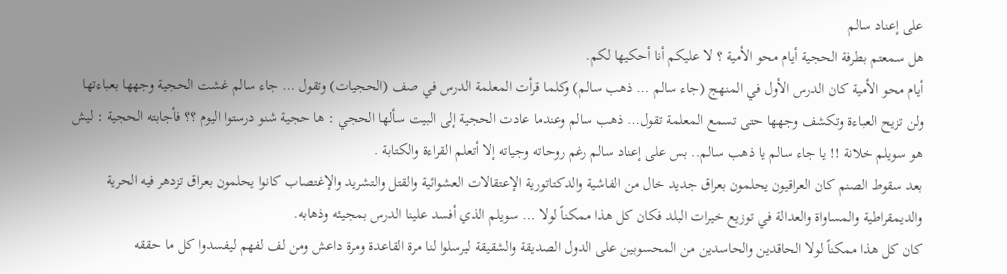على إعناد سالم
هل سمعتم بطرفة الحجية أيام محو الأمية ؟ لا عليكم أنا أحكيها لكم.
أيام محو الأمية كان الدرس الأول في المنهج (جاء سالم … ذهب سالم) وكلما قرأت المعلمة الدرس في صف (الحجيات) وتقول … جاء سالم غشت الحجية وجهها بعباءتها ولن تزيح العباءة وتكشف وجهها حتى تسمع المعلمة تقول… ذهب سالم وعندما عادت الحجية إلى البيت سألها الحجي : ها حجية شنو درستوا اليوم ؟؟ فأجابته الحجية : ليش هو سويلم خلانة !! يا جاء سالم يا ذهب سالم.. بس على إعناد سالم رغم روحاته وجياته إلا أتعلم القراءة والكتابة .
بعد سقوط الصنم كان العراقيون يحلمون بعراق جديد خال من الفاشية والدكتاتورية الإعتقالات العشوائية والقتل والتشريد والإغتصاب كانوا يحلمون بعراق تزدهر فيه الحرية والديمقراطية والمساواة والعدالة في توزيع خيرات البلد فكان كل هذا ممكناً لولا … سويلم الذي أفسد علينا الدرس بمجيئه وذهابه.
كان كل هذا ممكناً لولا الحاقدين والحاسدين من المحسوبين على الدول الصديقة والشقيقة ليرسلوا لنا مرة القاعدة ومرة داعش ومن لف لفهم ليفسدوا كل ما حققه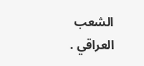الشعب العراقي .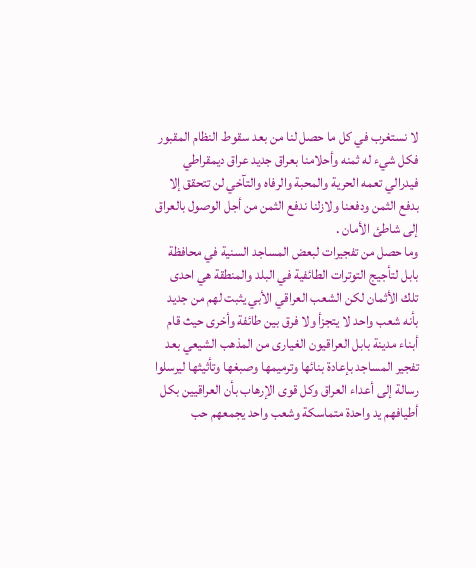لا نستغرب في كل ما حصل لنا من بعد سقوط النظام المقبور فكل شيء له ثمنه وأحلامنا بعراق جديد عراق ديمقراطي فيدرالي تعمه الحرية والمحبة والرفاه والتآخي لن تتحقق إلا بدفع الثمن ودفعنا ولازلنا ندفع الثمن من أجل الوصول بالعراق إلى شاطئ الأمان .
وما حصل من تفجيرات لبعض المساجد السنية في محافظة بابل لتأجيج التوترات الطائفية في البلد والمنطقة هي احدى تلك الأثمان لكن الشعب العراقي الأبي يثبت لهم من جديد بأنه شعب واحد لا يتجزأ ولا فرق بين طائفة وأخرى حيث قام أبناء مدينة بابل العراقيون الغيارى من المذهب الشيعي بعد تفجير المساجد بإعادة بنائها وترميمها وصبغها وتأثيثها ليرسلوا رسالة إلى أعداء العراق وكل قوى الإرهاب بأن العراقيين بكل أطيافهم يد واحدة متماسكة وشعب واحد يجمعهم حب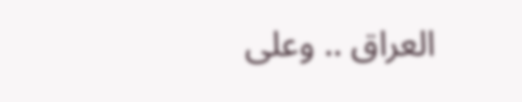العراق .. وعلى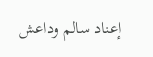إعناد سالم وداعش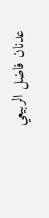عدنان فاضل الربيعي